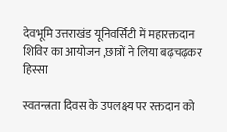देवभूमि उत्तराखंड यूनिवर्सिटी में महारक्तदान शिविर का आयोजन ,छात्रों ने लिया बढ़चढ़कर हिस्सा

स्वतन्त्रता दिवस के उपलक्ष्य पर रक्तदान को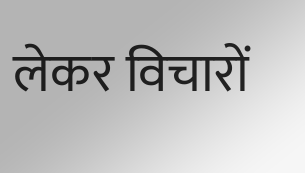लेकर विचारों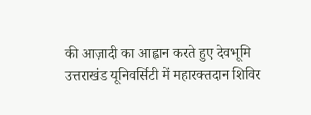की आज़ादी का आह्वान करते हुए देवभूमि उत्तराखंड यूनिवर्सिटी में महारक्तदान शिविर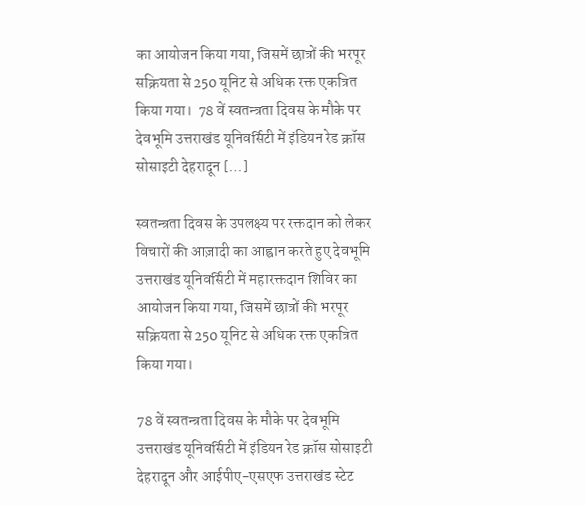का आयोजन किया गया, जिसमें छात्रों की भरपूर सक्रियता से 250 यूनिट से अधिक रक्त एकत्रित किया गया।  78 वें स्वतन्त्रता दिवस के मौके पर देवभूमि उत्तराखंड यूनिवर्सिटी में इंडियन रेड क्रॉस सोसाइटी देहरादून […]

स्वतन्त्रता दिवस के उपलक्ष्य पर रक्तदान को लेकर विचारों की आज़ादी का आह्वान करते हुए देवभूमि उत्तराखंड यूनिवर्सिटी में महारक्तदान शिविर का आयोजन किया गया, जिसमें छात्रों की भरपूर सक्रियता से 250 यूनिट से अधिक रक्त एकत्रित किया गया।

78 वें स्वतन्त्रता दिवस के मौके पर देवभूमि उत्तराखंड यूनिवर्सिटी में इंडियन रेड क्रॉस सोसाइटी देहरादून और आईपीए-एसएफ उत्तराखंड स्टेट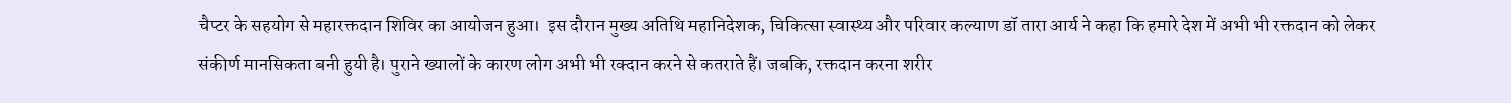चैप्टर के सहयोग से महारक्तदान शिविर का आयोजन हुआ।  इस दौरान मुख्य अतिथि महानिदेशक, चिकित्सा स्वास्थ्य और परिवार कल्याण डॉ तारा आर्य ने कहा कि हमारे देश में अभी भी रक्तदान को लेकर संकीर्ण मानसिकता बनी हुयी है। पुराने ख्यालों के कारण लोग अभी भी रक्दान करने से कतराते हैं। जबकि, रक्तदान करना शरीर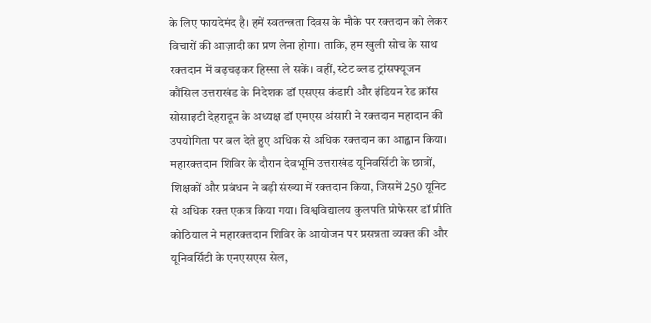के लिए फायदेमंद है। हमें स्वतन्त्रता दिवस के मौके पर रक्तदान को लेकर विचारों की आज़ादी का प्रण लेना होगा। ताकि, हम खुली सोच के साथ रक्तदान में बढ़चढ़कर हिस्सा ले सकें। वहीं, स्टेट ब्लड ट्रांसफ्यूजन कौंसिल उत्तराखंड के निदेशक डॉ एसएस कंडारी और इंडियन रेड क्रॉस सोसाइटी देहरादून के अध्यक्ष डॉ एमएस अंसारी ने रक्तदान महादान की उपयोगिता पर बल देते हुए अधिक से अधिक रक्तदान का आह्वान किया। महारक्तदान शिविर के दौरान देवभूमि उत्तराखंड यूनिवर्सिटी के छात्रों, शिक्षकों और प्रबंधन ने बड़ी संख्या में रक्तदान किया, जिसमें 250 यूनिट से अधिक रक्त एकत्र किया गया। विश्वविद्यालय कुलपति प्रोफेसर डॉ प्रीति कोठियाल ने महारक्तदान शिविर के आयोजन पर प्रसन्नता व्यक्त की और यूनिवर्सिटी के एनएसएस सेल,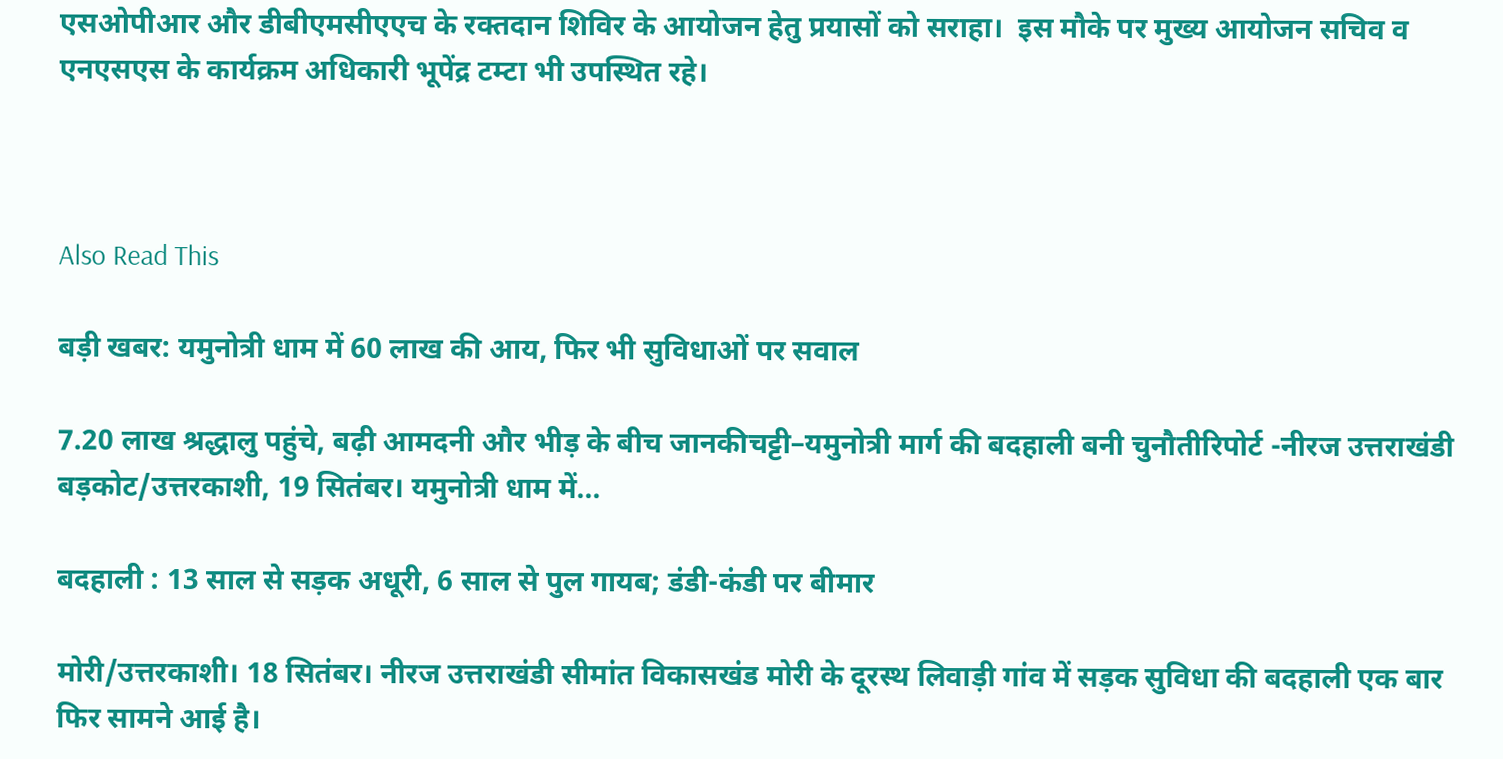एसओपीआर और डीबीएमसीएएच के रक्तदान शिविर के आयोजन हेतु प्रयासों को सराहा।  इस मौके पर मुख्य आयोजन सचिव व एनएसएस के कार्यक्रम अधिकारी भूपेंद्र टम्टा भी उपस्थित रहे।



Also Read This

बड़ी खबर: यमुनोत्री धाम में 60 लाख की आय, फिर भी सुविधाओं पर सवाल

7.20 लाख श्रद्धालु पहुंचे, बढ़ी आमदनी और भीड़ के बीच जानकीचट्टी–यमुनोत्री मार्ग की बदहाली बनी चुनौतीरिपोर्ट -नीरज उत्तराखंडी बड़कोट/उत्तरकाशी, 19 सितंबर। यमुनोत्री धाम में...

बदहाली : 13 साल से सड़क अधूरी, 6 साल से पुल गायब; डंडी-कंडी पर बीमार

मोरी/उत्तरकाशी। 18 सितंबर। नीरज उत्तराखंडी सीमांत विकासखंड मोरी के दूरस्थ लिवाड़ी गांव में सड़क सुविधा की बदहाली एक बार फिर सामने आई है।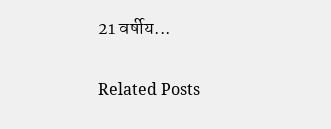21 वर्षीय...

Related Posts